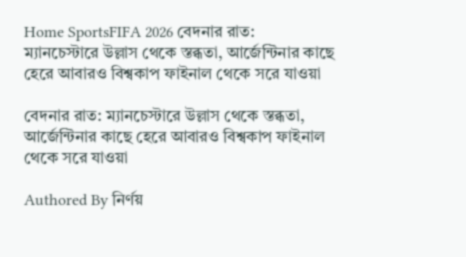Home SportsFIFA 2026 বেদনার রাত: ম্যানচেস্টারে উল্লাস থেকে স্তব্ধতা, আর্জেন্টিনার কাছে হেরে আবারও বিশ্বকাপ ফাইনাল থেকে সরে যাওয়া

বেদনার রাত: ম্যানচেস্টারে উল্লাস থেকে স্তব্ধতা, আর্জেন্টিনার কাছে হেরে আবারও বিশ্বকাপ ফাইনাল থেকে সরে যাওয়া

Authored By নির্ণয়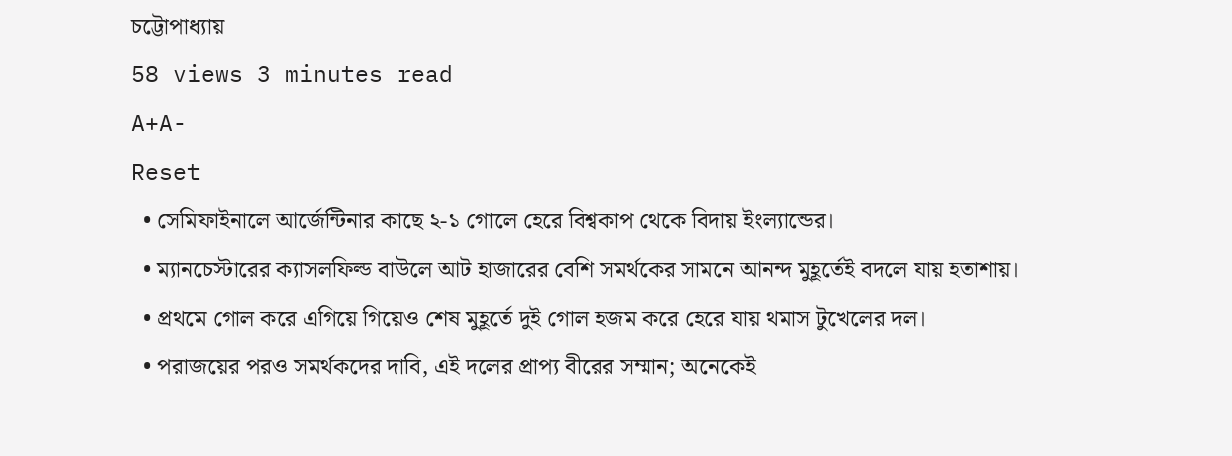চট্টোপাধ্যায়
58 views 3 minutes read
A+A-
Reset
  • সেমিফাইনালে আর্জেন্টিনার কাছে ২-১ গোলে হেরে বিশ্বকাপ থেকে বিদায় ইংল্যান্ডের।
  • ম্যানচেস্টারের ক্যাসলফিল্ড বাউলে আট হাজারের বেশি সমর্থকের সামনে আনন্দ মুহূর্তেই বদলে যায় হতাশায়।
  • প্রথমে গোল করে এগিয়ে গিয়েও শেষ মুহূর্তে দুই গোল হজম করে হেরে যায় থমাস টুখেলের দল।
  • পরাজয়ের পরও সমর্থকদের দাবি, এই দলের প্রাপ্য বীরের সম্মান; অনেকেই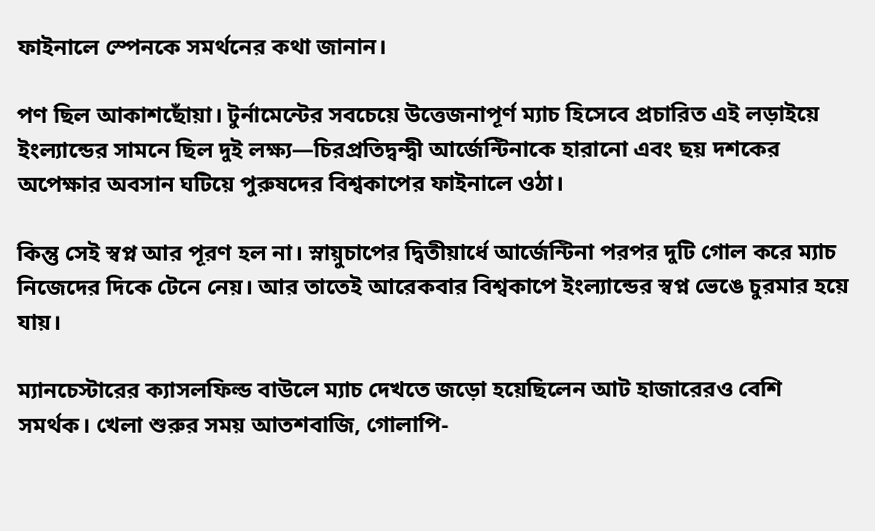ফাইনালে স্পেনকে সমর্থনের কথা জানান।

পণ ছিল আকাশছোঁয়া। টুর্নামেন্টের সবচেয়ে উত্তেজনাপূর্ণ ম্যাচ হিসেবে প্রচারিত এই লড়াইয়ে ইংল্যান্ডের সামনে ছিল দুই লক্ষ্য—চিরপ্রতিদ্বন্দ্বী আর্জেন্টিনাকে হারানো এবং ছয় দশকের অপেক্ষার অবসান ঘটিয়ে পুরুষদের বিশ্বকাপের ফাইনালে ওঠা।

কিন্তু সেই স্বপ্ন আর পূরণ হল না। স্নায়ুচাপের দ্বিতীয়ার্ধে আর্জেন্টিনা পরপর দুটি গোল করে ম্যাচ নিজেদের দিকে টেনে নেয়। আর তাতেই আরেকবার বিশ্বকাপে ইংল্যান্ডের স্বপ্ন ভেঙে চুরমার হয়ে যায়।

ম্যানচেস্টারের ক্যাসলফিল্ড বাউলে ম্যাচ দেখতে জড়ো হয়েছিলেন আট হাজারেরও বেশি সমর্থক। খেলা শুরুর সময় আতশবাজি, গোলাপি-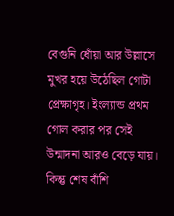বেগুনি ধোঁয়া আর উল্লাসে মুখর হয়ে উঠেছিল গোটা প্রেক্ষাগৃহ। ইংল্যান্ড প্রথম গোল করার পর সেই উন্মাদনা আরও বেড়ে যায়। কিন্তু শেষ বাঁশি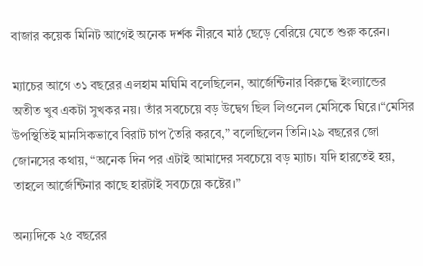বাজার কয়েক মিনিট আগেই অনেক দর্শক নীরবে মাঠ ছেড়ে বেরিয়ে যেতে শুরু করেন।

ম্যাচের আগে ৩১ বছরের এলহাম মঘিমি বলেছিলেন, আর্জেন্টিনার বিরুদ্ধে ইংল্যান্ডের অতীত খুব একটা সুখকর নয়। তাঁর সবচেয়ে বড় উদ্বেগ ছিল লিওনেল মেসিকে ঘিরে।“মেসির উপস্থিতিই মানসিকভাবে বিরাট চাপ তৈরি করবে,” বলেছিলেন তিনি।২৯ বছরের জো জোনসের কথায়, “অনেক দিন পর এটাই আমাদের সবচেয়ে বড় ম্যাচ। যদি হারতেই হয়, তাহলে আর্জেন্টিনার কাছে হারটাই সবচেয়ে কষ্টের।”

অন্যদিকে ২৫ বছরের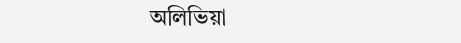অলিভিয়া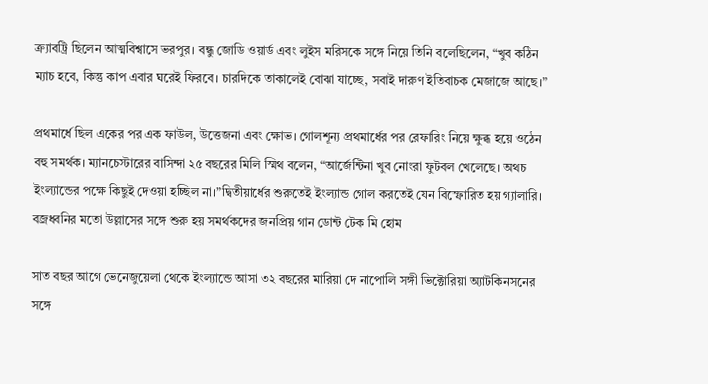ক্র্যাবট্রি ছিলেন আত্মবিশ্বাসে ভরপুর। বন্ধু জোডি ওয়ার্ড এবং লুইস মরিসকে সঙ্গে নিয়ে তিনি বলেছিলেন, “খুব কঠিন ম্যাচ হবে, কিন্তু কাপ এবার ঘরেই ফিরবে। চারদিকে তাকালেই বোঝা যাচ্ছে, সবাই দারুণ ইতিবাচক মেজাজে আছে।”

প্রথমার্ধে ছিল একের পর এক ফাউল, উত্তেজনা এবং ক্ষোভ। গোলশূন্য প্রথমার্ধের পর রেফারিং নিয়ে ক্ষুব্ধ হয়ে ওঠেন বহু সমর্থক। ম্যানচেস্টারের বাসিন্দা ২৫ বছরের মিলি স্মিথ বলেন, “আর্জেন্টিনা খুব নোংরা ফুটবল খেলেছে। অথচ ইংল্যান্ডের পক্ষে কিছুই দেওয়া হচ্ছিল না।”দ্বিতীয়ার্ধের শুরুতেই ইংল্যান্ড গোল করতেই যেন বিস্ফোরিত হয় গ্যালারি। বজ্রধ্বনির মতো উল্লাসের সঙ্গে শুরু হয় সমর্থকদের জনপ্রিয় গান ডোন্ট টেক মি হোম

সাত বছর আগে ভেনেজুয়েলা থেকে ইংল্যান্ডে আসা ৩২ বছরের মারিয়া দে নাপোলি সঙ্গী ভিক্টোরিয়া অ্যাটকিনসনের সঙ্গে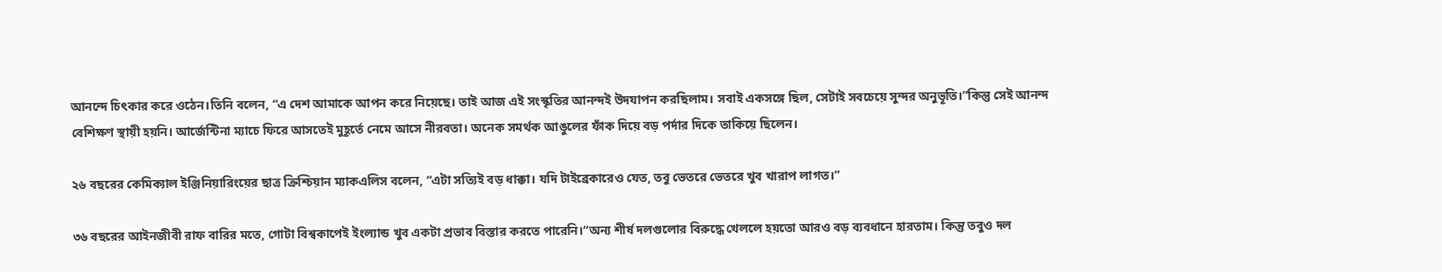আনন্দে চিৎকার করে ওঠেন।তিনি বলেন, “এ দেশ আমাকে আপন করে নিয়েছে। তাই আজ এই সংস্কৃতির আনন্দই উদযাপন করছিলাম। সবাই একসঙ্গে ছিল, সেটাই সবচেয়ে সুন্দর অনুভূতি।”কিন্তু সেই আনন্দ বেশিক্ষণ স্থায়ী হয়নি। আর্জেন্টিনা ম্যাচে ফিরে আসতেই মুহূর্তে নেমে আসে নীরবতা। অনেক সমর্থক আঙুলের ফাঁক দিয়ে বড় পর্দার দিকে তাকিয়ে ছিলেন।

২৬ বছরের কেমিক্যাল ইঞ্জিনিয়ারিংয়ের ছাত্র ক্রিশ্চিয়ান ম্যাকএলিস বলেন, “এটা সত্যিই বড় ধাক্কা। যদি টাইব্রেকারেও যেত, তবু ভেতরে ভেতরে খুব খারাপ লাগত।”

৩৬ বছরের আইনজীবী রাফ বারির মতে, গোটা বিশ্বকাপেই ইংল্যান্ড খুব একটা প্রভাব বিস্তার করতে পারেনি।“অন্য শীর্ষ দলগুলোর বিরুদ্ধে খেললে হয়তো আরও বড় ব্যবধানে হারতাম। কিন্তু তবুও দল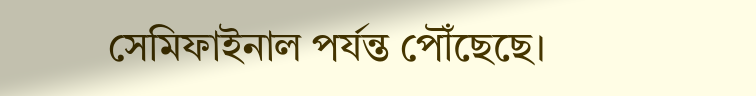সেমিফাইনাল পর্যন্ত পৌঁছেছে।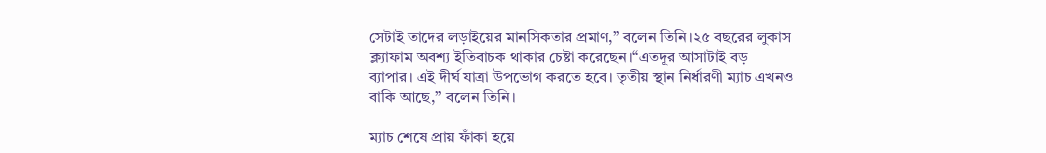সেটাই তাদের লড়াইয়ের মানসিকতার প্রমাণ,” বলেন তিনি।২৫ বছরের লুকাস ক্ল্যাফাম অবশ্য ইতিবাচক থাকার চেষ্টা করেছেন।“এতদূর আসাটাই বড় ব্যাপার। এই দীর্ঘ যাত্রা উপভোগ করতে হবে। তৃতীয় স্থান নির্ধারণী ম্যাচ এখনও বাকি আছে,” বলেন তিনি।

ম্যাচ শেষে প্রায় ফাঁকা হয়ে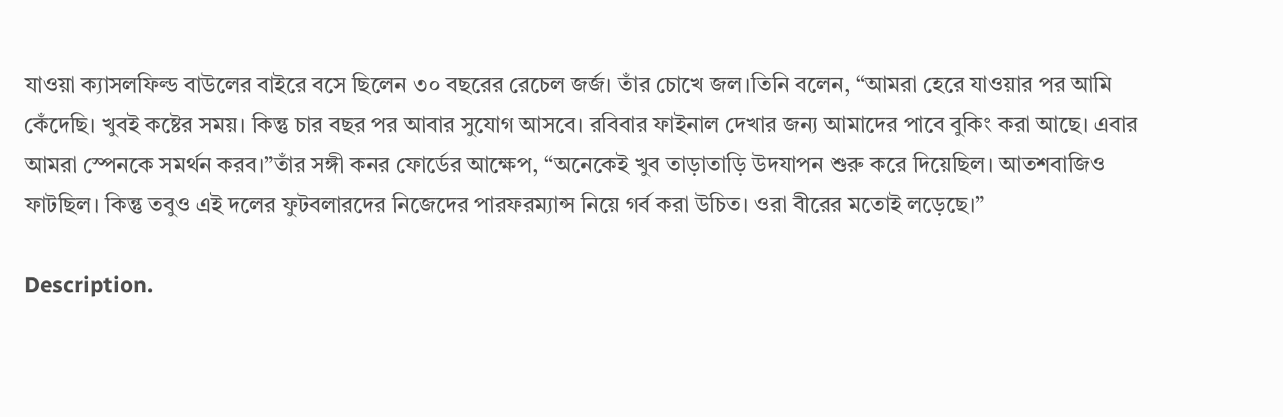যাওয়া ক্যাসলফিল্ড বাউলের বাইরে বসে ছিলেন ৩০ বছরের রেচেল জর্জ। তাঁর চোখে জল।তিনি বলেন, “আমরা হেরে যাওয়ার পর আমি কেঁদেছি। খুবই কষ্টের সময়। কিন্তু চার বছর পর আবার সুযোগ আসবে। রবিবার ফাইনাল দেখার জন্য আমাদের পাবে বুকিং করা আছে। এবার আমরা স্পেনকে সমর্থন করব।”তাঁর সঙ্গী কনর ফোর্ডের আক্ষেপ, “অনেকেই খুব তাড়াতাড়ি উদযাপন শুরু করে দিয়েছিল। আতশবাজিও ফাটছিল। কিন্তু তবুও এই দলের ফুটবলারদের নিজেদের পারফরম্যান্স নিয়ে গর্ব করা উচিত। ওরা বীরের মতোই লড়েছে।”

Description.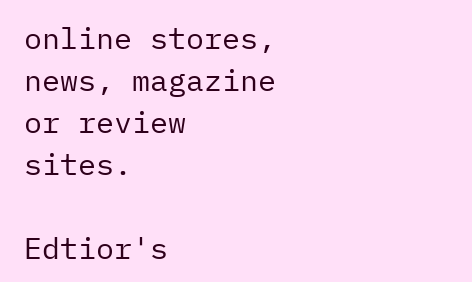online stores, news, magazine or review sites.

Edtior's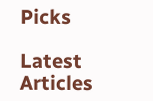Picks

Latest Articles